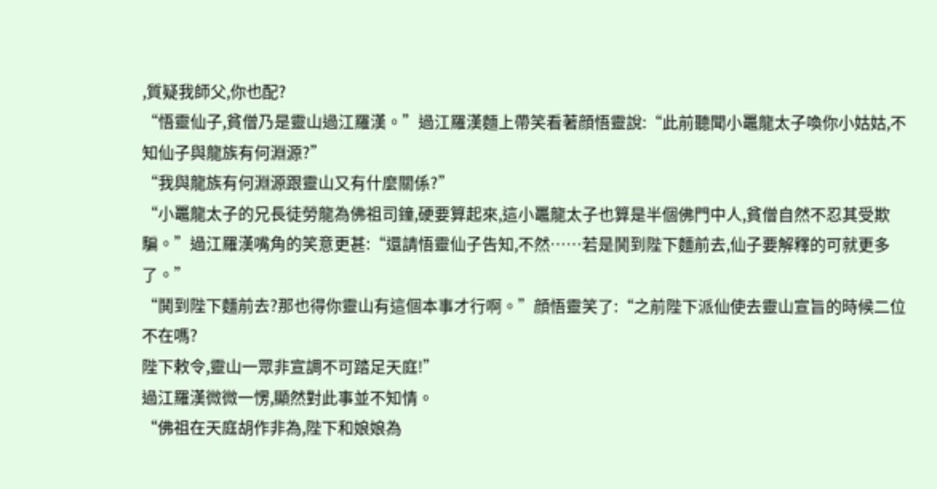,質疑我師父,你也配?
“悟靈仙子,貧僧乃是靈山過江羅漢。”過江羅漢麵上帶笑看著顔悟靈說:“此前聽聞小鼉龍太子喚你小姑姑,不知仙子與龍族有何淵源?”
“我與龍族有何淵源跟靈山又有什麼關係?”
“小鼉龍太子的兄長徒勞龍為佛祖司鐘,硬要算起來,這小鼉龍太子也算是半個佛門中人,貧僧自然不忍其受欺騙。”過江羅漢嘴角的笑意更甚:“還請悟靈仙子告知,不然……若是鬨到陛下麵前去,仙子要解釋的可就更多了。”
“鬨到陛下麵前去?那也得你靈山有這個本事才行啊。”顔悟靈笑了:“之前陛下派仙使去靈山宣旨的時候二位不在嗎?
陛下敕令,靈山一眾非宣調不可踏足天庭!”
過江羅漢微微一愣,顯然對此事並不知情。
“佛祖在天庭胡作非為,陛下和娘娘為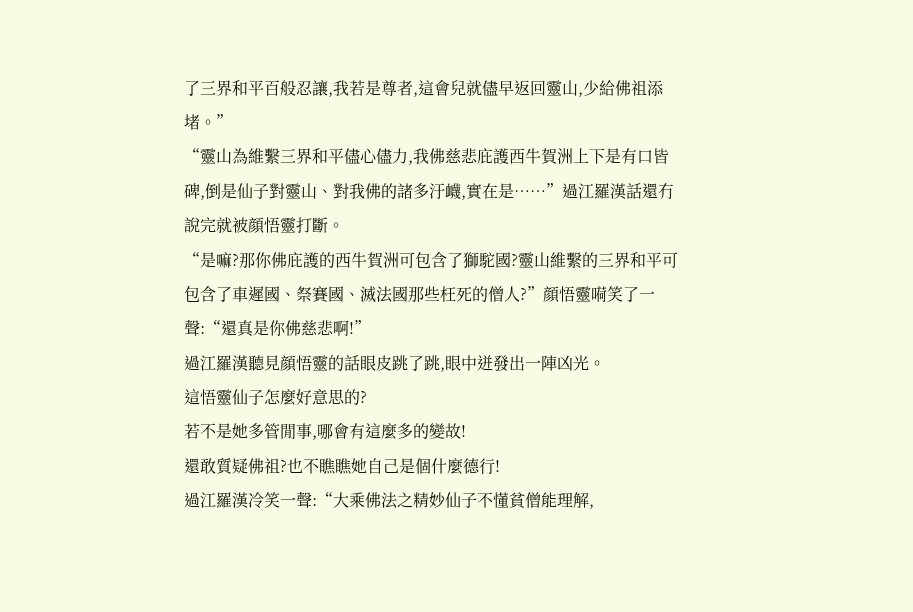了三界和平百般忍讓,我若是尊者,這會兒就儘早返回靈山,少給佛祖添堵。”
“靈山為維繫三界和平儘心儘力,我佛慈悲庇護西牛賀洲上下是有口皆碑,倒是仙子對靈山、對我佛的諸多汙衊,實在是……”過江羅漢話還冇說完就被顔悟靈打斷。
“是嘛?那你佛庇護的西牛賀洲可包含了獅駝國?靈山維繫的三界和平可包含了車遲國、祭賽國、滅法國那些枉死的僧人?”顔悟靈嗬笑了一聲:“還真是你佛慈悲啊!”
過江羅漢聽見顔悟靈的話眼皮跳了跳,眼中迸發出一陣凶光。
這悟靈仙子怎麼好意思的?
若不是她多管閒事,哪會有這麼多的變故!
還敢質疑佛祖?也不瞧瞧她自己是個什麼德行!
過江羅漢冷笑一聲:“大乘佛法之精妙仙子不懂貧僧能理解,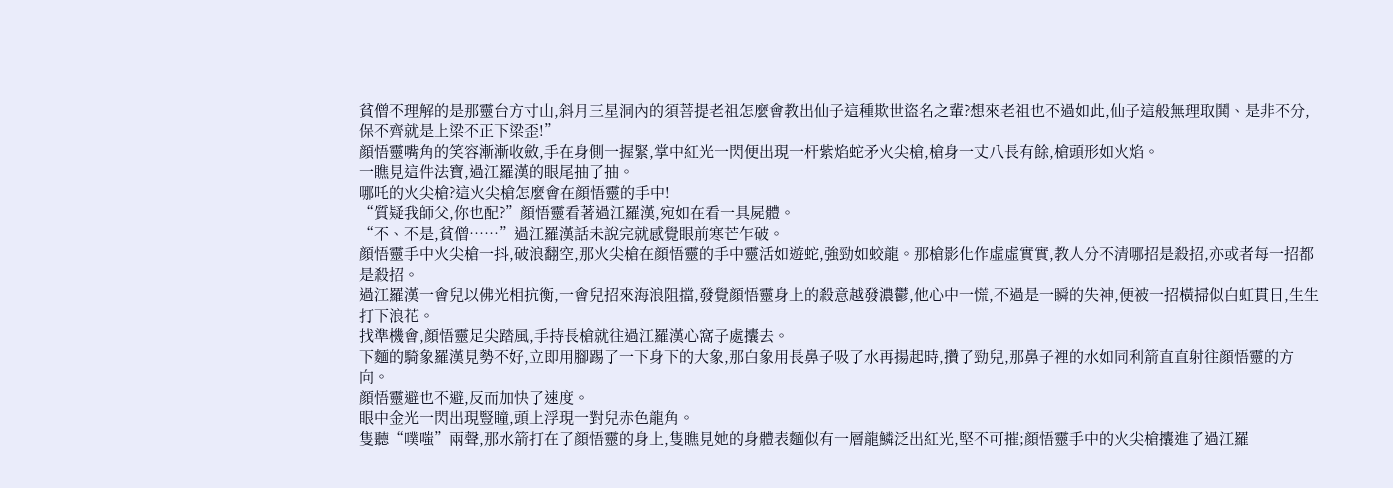貧僧不理解的是那靈台方寸山,斜月三星洞內的須菩提老祖怎麼會教出仙子這種欺世盜名之輩?想來老祖也不過如此,仙子這般無理取鬨、是非不分,保不齊就是上梁不正下梁歪!”
顔悟靈嘴角的笑容漸漸收斂,手在身側一握緊,掌中紅光一閃便出現一杆紫焰蛇矛火尖槍,槍身一丈八長有餘,槍頭形如火焰。
一瞧見這件法寶,過江羅漢的眼尾抽了抽。
哪吒的火尖槍?這火尖槍怎麼會在顔悟靈的手中!
“質疑我師父,你也配?”顔悟靈看著過江羅漢,宛如在看一具屍體。
“不、不是,貧僧……”過江羅漢話未說完就感覺眼前寒芒乍破。
顔悟靈手中火尖槍一抖,破浪翻空,那火尖槍在顔悟靈的手中靈活如遊蛇,強勁如蛟龍。那槍影化作虛虛實實,教人分不清哪招是殺招,亦或者每一招都是殺招。
過江羅漢一會兒以佛光相抗衡,一會兒招來海浪阻擋,發覺顔悟靈身上的殺意越發濃鬱,他心中一慌,不過是一瞬的失神,便被一招橫掃似白虹貫日,生生打下浪花。
找準機會,顔悟靈足尖踏風,手持長槍就往過江羅漢心窩子處攮去。
下麵的騎象羅漢見勢不好,立即用腳踢了一下身下的大象,那白象用長鼻子吸了水再揚起時,攢了勁兒,那鼻子裡的水如同利箭直直射往顔悟靈的方向。
顔悟靈避也不避,反而加快了速度。
眼中金光一閃出現豎瞳,頭上浮現一對兒赤色龍角。
隻聽“噗嗤”兩聲,那水箭打在了顔悟靈的身上,隻瞧見她的身體表麵似有一層龍鱗泛出紅光,堅不可摧;顔悟靈手中的火尖槍攮進了過江羅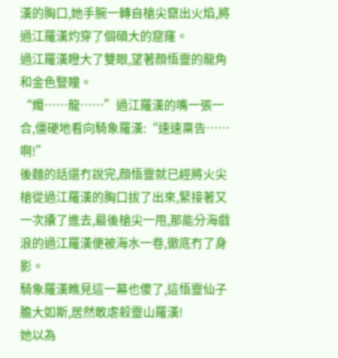漢的胸口,她手腕一轉自槍尖竄出火焰,將過江羅漢灼穿了個碩大的窟窿。
過江羅漢瞪大了雙眼,望著顔悟靈的龍角和金色豎瞳。
“燭……龍……”過江羅漢的嘴一張一合,僵硬地看向騎象羅漢:“速速稟告……啊!”
後麵的話還冇說完,顔悟靈就已經將火尖槍從過江羅漢的胸口拔了出來,緊接著又一次攮了進去,最後槍尖一甩,那能分海戲浪的過江羅漢便被海水一卷,徹底冇了身影。
騎象羅漢瞧見這一幕也傻了,這悟靈仙子膽大如斯,居然敢虐殺靈山羅漢!
她以為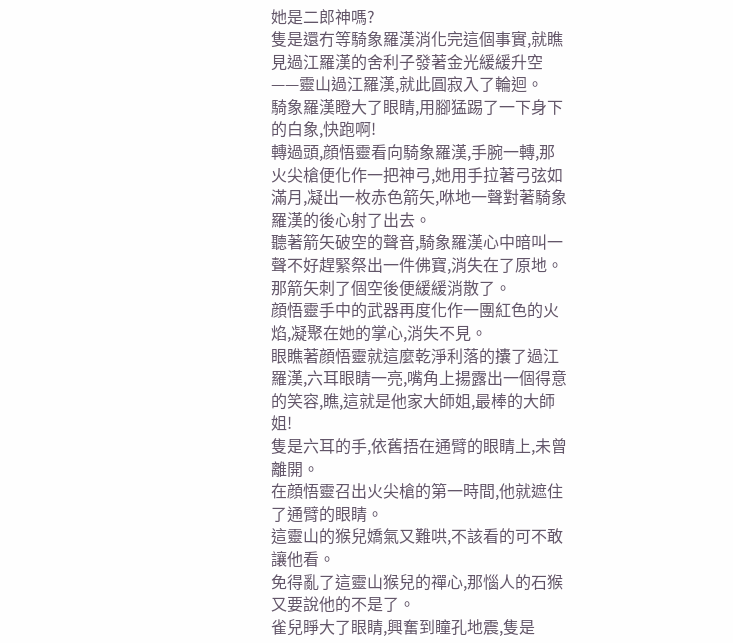她是二郎神嗎?
隻是還冇等騎象羅漢消化完這個事實,就瞧見過江羅漢的舍利子發著金光緩緩升空——靈山過江羅漢,就此圓寂入了輪迴。
騎象羅漢瞪大了眼睛,用腳猛踢了一下身下的白象,快跑啊!
轉過頭,顔悟靈看向騎象羅漢,手腕一轉,那火尖槍便化作一把神弓,她用手拉著弓弦如滿月,凝出一枚赤色箭矢,咻地一聲對著騎象羅漢的後心射了出去。
聽著箭矢破空的聲音,騎象羅漢心中暗叫一聲不好趕緊祭出一件佛寶,消失在了原地。
那箭矢刺了個空後便緩緩消散了。
顔悟靈手中的武器再度化作一團紅色的火焰,凝聚在她的掌心,消失不見。
眼瞧著顔悟靈就這麼乾淨利落的攮了過江羅漢,六耳眼睛一亮,嘴角上揚露出一個得意的笑容,瞧,這就是他家大師姐,最棒的大師姐!
隻是六耳的手,依舊捂在通臂的眼睛上,未曾離開。
在顔悟靈召出火尖槍的第一時間,他就遮住了通臂的眼睛。
這靈山的猴兒嬌氣又難哄,不該看的可不敢讓他看。
免得亂了這靈山猴兒的禪心,那惱人的石猴又要說他的不是了。
雀兒睜大了眼睛,興奮到瞳孔地震,隻是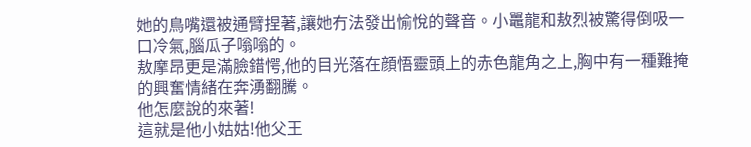她的鳥嘴還被通臂捏著,讓她冇法發出愉悅的聲音。小鼉龍和敖烈被驚得倒吸一口冷氣,腦瓜子嗡嗡的。
敖摩昂更是滿臉錯愕,他的目光落在顔悟靈頭上的赤色龍角之上,胸中有一種難掩的興奮情緒在奔湧翻騰。
他怎麼說的來著!
這就是他小姑姑!他父王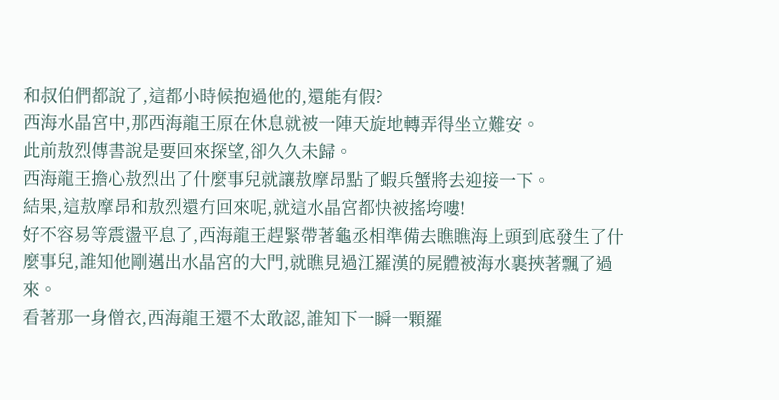和叔伯們都說了,這都小時候抱過他的,還能有假?
西海水晶宮中,那西海龍王原在休息就被一陣天旋地轉弄得坐立難安。
此前敖烈傳書說是要回來探望,卻久久未歸。
西海龍王擔心敖烈出了什麼事兒就讓敖摩昂點了蝦兵蟹將去迎接一下。
結果,這敖摩昂和敖烈還冇回來呢,就這水晶宮都快被搖垮嘍!
好不容易等震盪平息了,西海龍王趕緊帶著龜丞相準備去瞧瞧海上頭到底發生了什麼事兒,誰知他剛邁出水晶宮的大門,就瞧見過江羅漢的屍體被海水裹挾著飄了過來。
看著那一身僧衣,西海龍王還不太敢認,誰知下一瞬一顆羅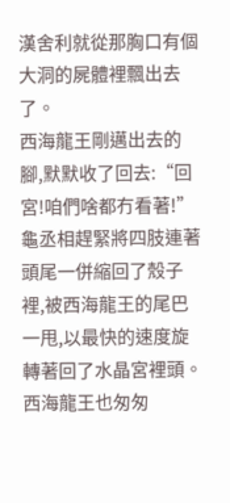漢舍利就從那胸口有個大洞的屍體裡飄出去了。
西海龍王剛邁出去的腳,默默收了回去:“回宮!咱們啥都冇看著!”
龜丞相趕緊將四肢連著頭尾一併縮回了殼子裡,被西海龍王的尾巴一甩,以最快的速度旋轉著回了水晶宮裡頭。
西海龍王也匆匆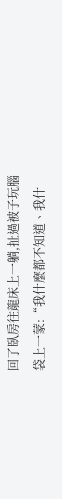回了臥房往龍床上一躺,扯過被子玩腦袋上一蒙:“我什麼都不知道、我什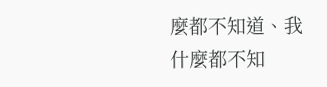麼都不知道、我什麼都不知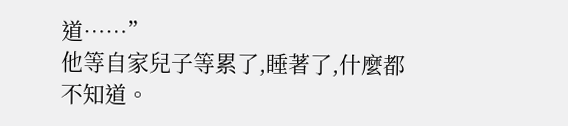道……”
他等自家兒子等累了,睡著了,什麼都不知道。